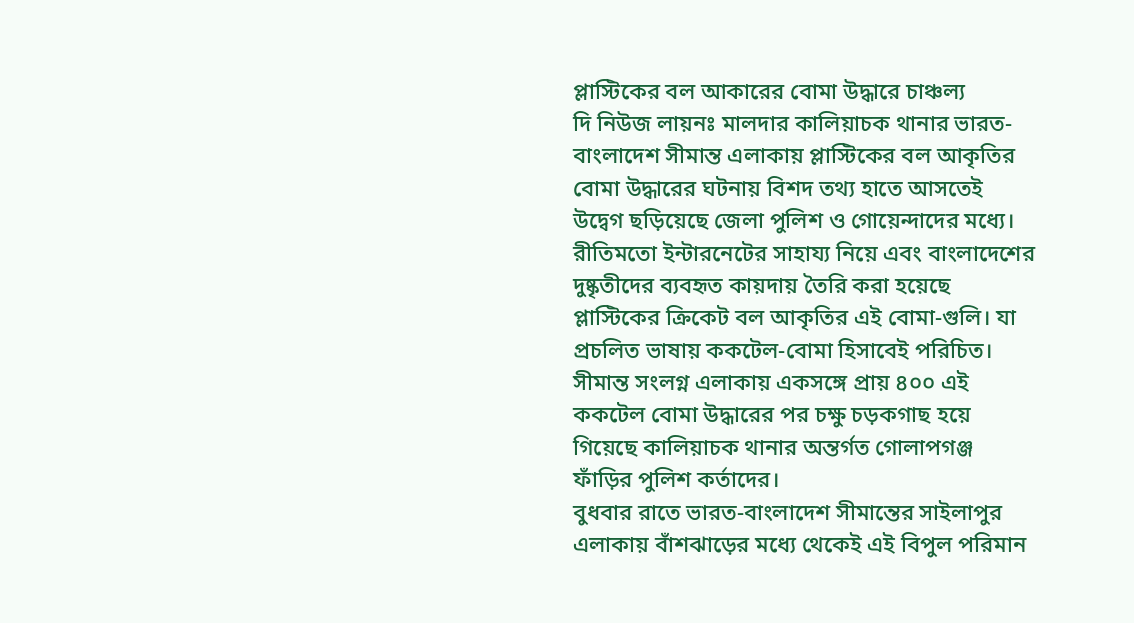প্লাস্টিকের বল আকারের বোমা উদ্ধারে চাঞ্চল্য
দি নিউজ লায়নঃ মালদার কালিয়াচক থানার ভারত-বাংলাদেশ সীমান্ত এলাকায় প্লাস্টিকের বল আকৃতির বোমা উদ্ধারের ঘটনায় বিশদ তথ্য হাতে আসতেই উদ্বেগ ছড়িয়েছে জেলা পুলিশ ও গোয়েন্দাদের মধ্যে। রীতিমতো ইন্টারনেটের সাহায্য নিয়ে এবং বাংলাদেশের দুষ্কৃতীদের ব্যবহৃত কায়দায় তৈরি করা হয়েছে প্লাস্টিকের ক্রিকেট বল আকৃতির এই বোমা-গুলি। যা প্রচলিত ভাষায় ককটেল-বোমা হিসাবেই পরিচিত। সীমান্ত সংলগ্ন এলাকায় একসঙ্গে প্রায় ৪০০ এই ককটেল বোমা উদ্ধারের পর চক্ষু চড়কগাছ হয়ে গিয়েছে কালিয়াচক থানার অন্তর্গত গোলাপগঞ্জ ফাঁড়ির পুলিশ কর্তাদের।
বুধবার রাতে ভারত-বাংলাদেশ সীমান্তের সাইলাপুর এলাকায় বাঁশঝাড়ের মধ্যে থেকেই এই বিপুল পরিমান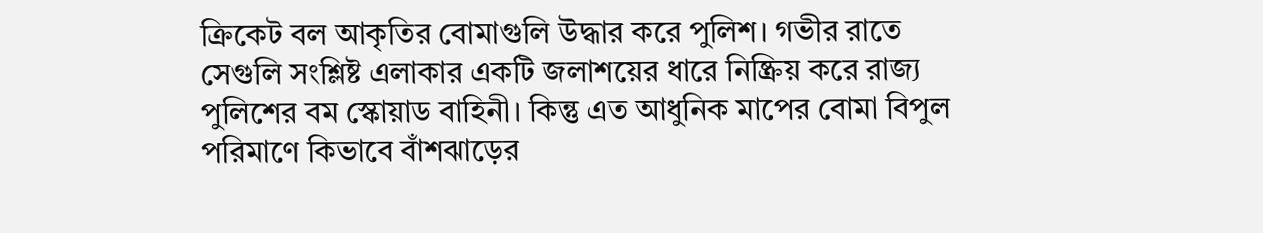ক্রিকেট বল আকৃতির বোমাগুলি উদ্ধার করে পুলিশ। গভীর রাতে সেগুলি সংশ্লিষ্ট এলাকার একটি জলাশয়ের ধারে নিষ্ক্রিয় করে রাজ্য পুলিশের বম স্কোয়াড বাহিনী। কিন্তু এত আধুনিক মাপের বোমা বিপুল পরিমাণে কিভাবে বাঁশঝাড়ের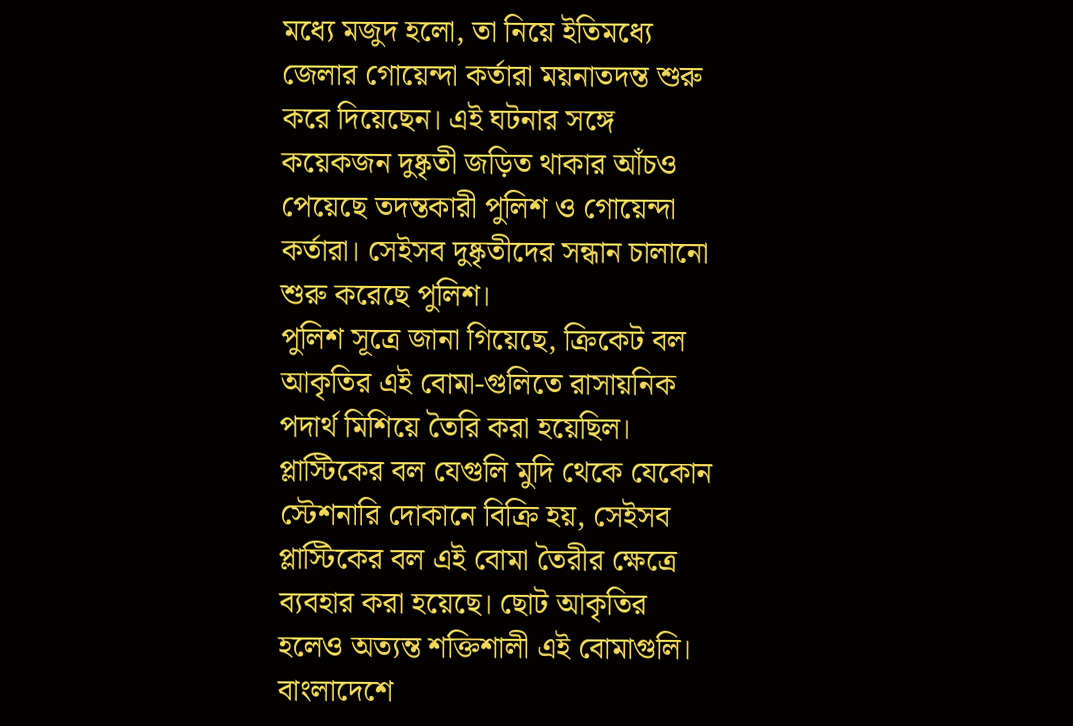মধ্যে মজুদ হলো, তা নিয়ে ইতিমধ্যে জেলার গোয়েন্দা কর্তারা ময়নাতদন্ত শুরু করে দিয়েছেন। এই ঘটনার সঙ্গে কয়েকজন দুষ্কৃতী জড়িত থাকার আঁচও পেয়েছে তদন্তকারী পুলিশ ও গোয়েন্দা কর্তারা। সেইসব দুষ্কৃতীদের সন্ধান চালানো শুরু করেছে পুলিশ।
পুলিশ সূত্রে জানা গিয়েছে, ক্রিকেট বল আকৃতির এই বোমা-গুলিতে রাসায়নিক পদার্থ মিশিয়ে তৈরি করা হয়েছিল। প্লাস্টিকের বল যেগুলি মুদি থেকে যেকোন স্টেশনারি দোকানে বিক্রি হয়, সেইসব প্লাস্টিকের বল এই বোমা তৈরীর ক্ষেত্রে ব্যবহার করা হয়েছে। ছোট আকৃতির হলেও অত্যন্ত শক্তিশালী এই বোমাগুলি। বাংলাদেশে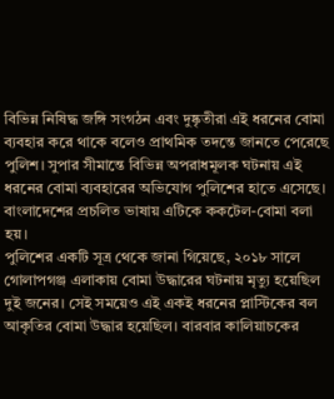বিভিন্ন নিষিদ্ধ জঙ্গি সংগঠন এবং দুষ্কৃতীরা এই ধরনের বোমা ব্যবহার করে থাকে বলেও প্রাথমিক তদন্তে জানতে পেরেছে পুলিশ। সুপার সীমান্তে বিভিন্ন অপরাধমূলক ঘটনায় এই ধরনের বোমা ব্যবহারের অভিযোগ পুলিশের হাতে এসেছে। বাংলাদেশের প্রচলিত ভাষায় এটিকে ককটেল-বোমা বলা হয়।
পুলিশের একটি সূত্র থেকে জানা গিয়েছে, ২০১৮ সালে গোলাপগঞ্জ এলাকায় বোমা উদ্ধারের ঘটনায় মৃত্যু হয়েছিল দুই জনের। সেই সময়েও এই একই ধরনের প্লাস্টিকের বল আকৃতির বোমা উদ্ধার হয়েছিল। বারবার কালিয়াচকের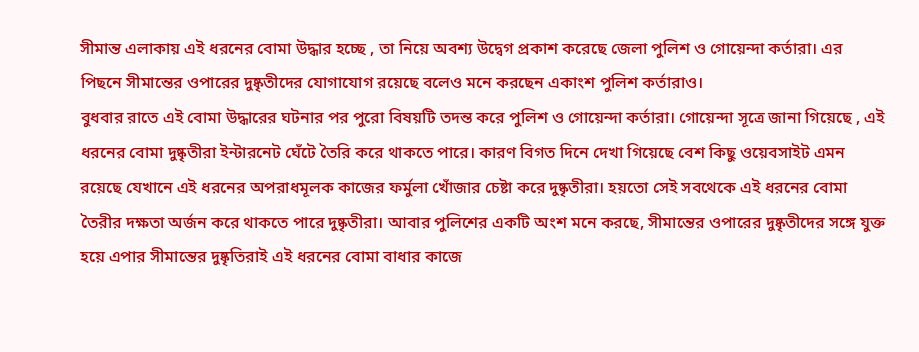সীমান্ত এলাকায় এই ধরনের বোমা উদ্ধার হচ্ছে , তা নিয়ে অবশ্য উদ্বেগ প্রকাশ করেছে জেলা পুলিশ ও গোয়েন্দা কর্তারা। এর পিছনে সীমান্তের ওপারের দুষ্কৃতীদের যোগাযোগ রয়েছে বলেও মনে করছেন একাংশ পুলিশ কর্তারাও।
বুধবার রাতে এই বোমা উদ্ধারের ঘটনার পর পুরো বিষয়টি তদন্ত করে পুলিশ ও গোয়েন্দা কর্তারা। গোয়েন্দা সূত্রে জানা গিয়েছে , এই ধরনের বোমা দুষ্কৃতীরা ইন্টারনেট ঘেঁটে তৈরি করে থাকতে পারে। কারণ বিগত দিনে দেখা গিয়েছে বেশ কিছু ওয়েবসাইট এমন রয়েছে যেখানে এই ধরনের অপরাধমূলক কাজের ফর্মুলা খোঁজার চেষ্টা করে দুষ্কৃতীরা। হয়তো সেই সবথেকে এই ধরনের বোমা তৈরীর দক্ষতা অর্জন করে থাকতে পারে দুষ্কৃতীরা। আবার পুলিশের একটি অংশ মনে করছে, সীমান্তের ওপারের দুষ্কৃতীদের সঙ্গে যুক্ত হয়ে এপার সীমান্তের দুষ্কৃতিরাই এই ধরনের বোমা বাধার কাজে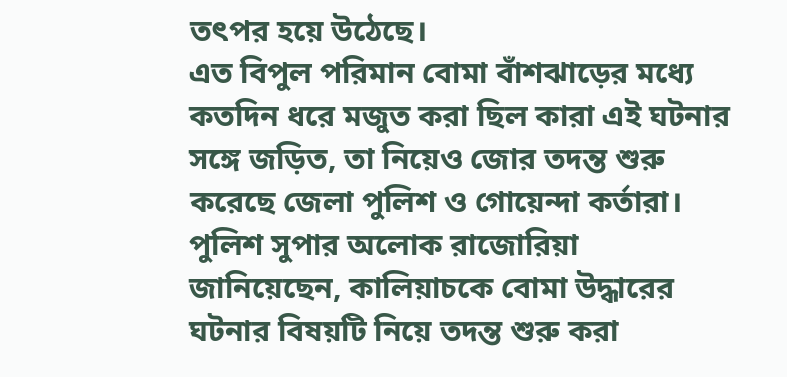তৎপর হয়ে উঠেছে।
এত বিপুল পরিমান বোমা বাঁশঝাড়ের মধ্যে কতদিন ধরে মজুত করা ছিল কারা এই ঘটনার সঙ্গে জড়িত, তা নিয়েও জোর তদন্ত শুরু করেছে জেলা পুলিশ ও গোয়েন্দা কর্তারা। পুলিশ সুপার অলোক রাজোরিয়া জানিয়েছেন, কালিয়াচকে বোমা উদ্ধারের ঘটনার বিষয়টি নিয়ে তদন্ত শুরু করা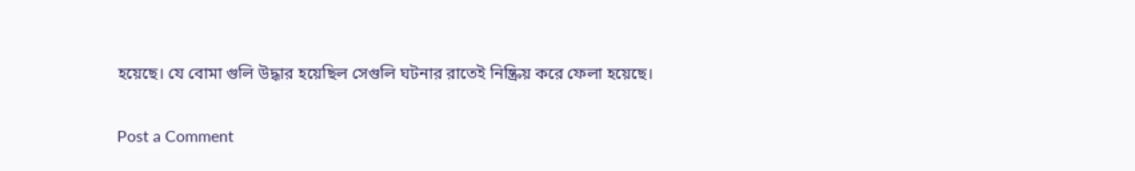হয়েছে। যে বোমা গুলি উদ্ধার হয়েছিল সেগুলি ঘটনার রাতেই নিষ্ক্রিয় করে ফেলা হয়েছে।

Post a Comment